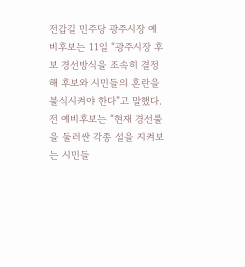전갑길 민주당 광주시장 예비후보는 11일 “광주시장 후보 경선방식을 조속히 결정해 후보와 시민들의 혼란을 불식시켜야 한다”고 말했다.
전 예비후보는 “현재 경선룰을 둘러싼 각종 설을 지켜보는 시민들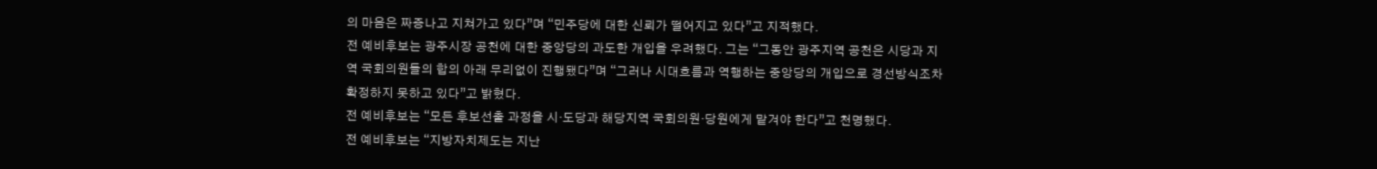의 마음은 짜증나고 지쳐가고 있다”며 “민주당에 대한 신뢰가 떨어지고 있다”고 지적했다.
전 예비후보는 광주시장 공천에 대한 중앙당의 과도한 개입을 우려했다. 그는 “그동안 광주지역 공천은 시당과 지역 국회의원들의 합의 아래 무리없이 진행됐다”며 “그러나 시대흐름과 역행하는 중앙당의 개입으로 경선방식조차 확정하지 못하고 있다”고 밝혔다.
전 예비후보는 “모든 후보선출 과정을 시·도당과 해당지역 국회의원·당원에게 맡겨야 한다”고 천명했다.
전 예비후보는 “지방자치제도는 지난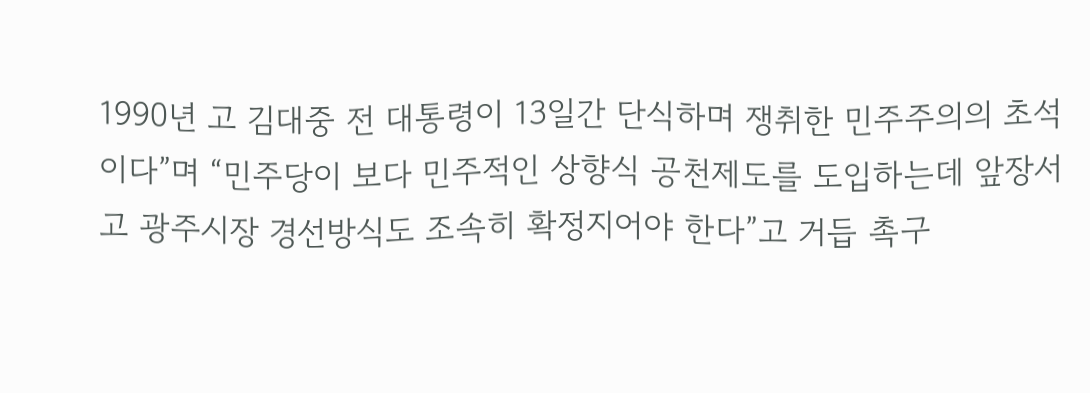1990년 고 김대중 전 대통령이 13일간 단식하며 쟁취한 민주주의의 초석이다”며 “민주당이 보다 민주적인 상향식 공천제도를 도입하는데 앞장서고 광주시장 경선방식도 조속히 확정지어야 한다”고 거듭 촉구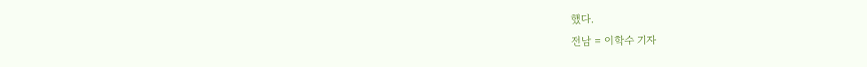했다.
전남 = 이학수 기자